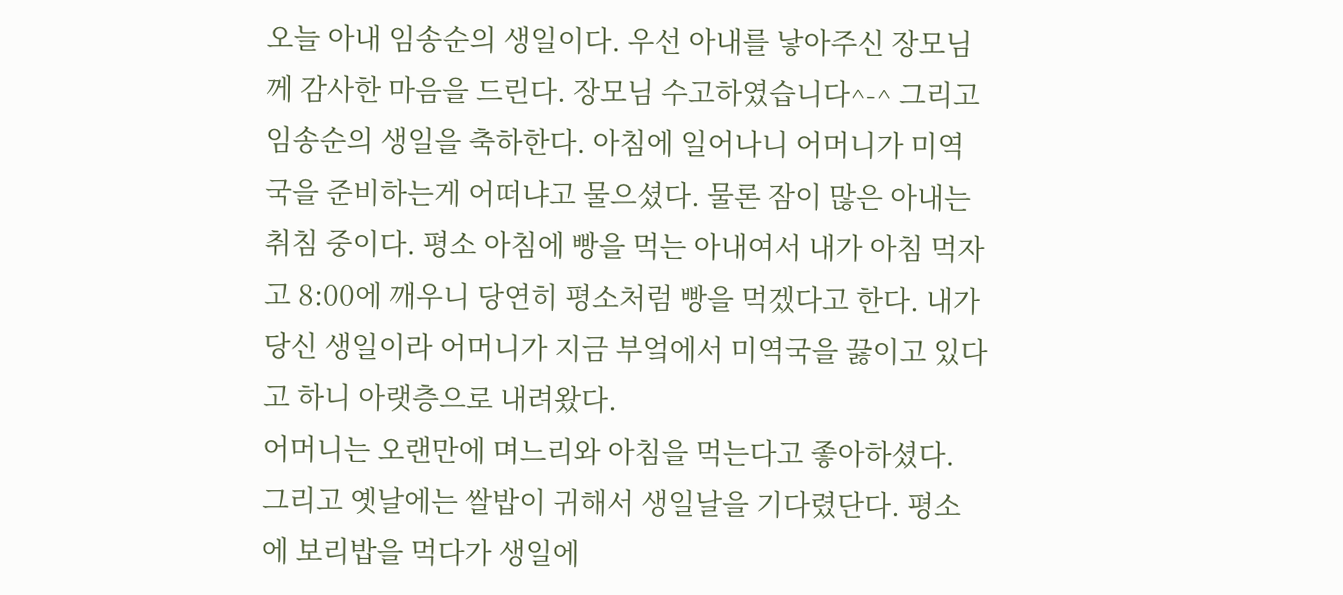오늘 아내 임송순의 생일이다. 우선 아내를 낳아주신 장모님께 감사한 마음을 드린다. 장모님 수고하였습니다^-^ 그리고 임송순의 생일을 축하한다. 아침에 일어나니 어머니가 미역국을 준비하는게 어떠냐고 물으셨다. 물론 잠이 많은 아내는 취침 중이다. 평소 아침에 빵을 먹는 아내여서 내가 아침 먹자고 8:00에 깨우니 당연히 평소처럼 빵을 먹겠다고 한다. 내가 당신 생일이라 어머니가 지금 부엌에서 미역국을 끓이고 있다고 하니 아랫층으로 내려왔다.
어머니는 오랜만에 며느리와 아침을 먹는다고 좋아하셨다. 그리고 옛날에는 쌀밥이 귀해서 생일날을 기다렸단다. 평소에 보리밥을 먹다가 생일에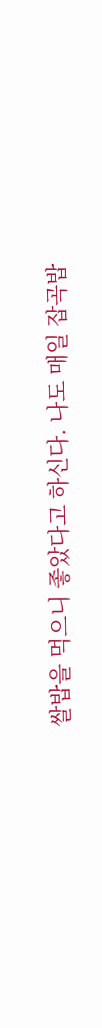쌀밥을 먹으니 좋았다고 하신다. 나도 매일 잡곡밥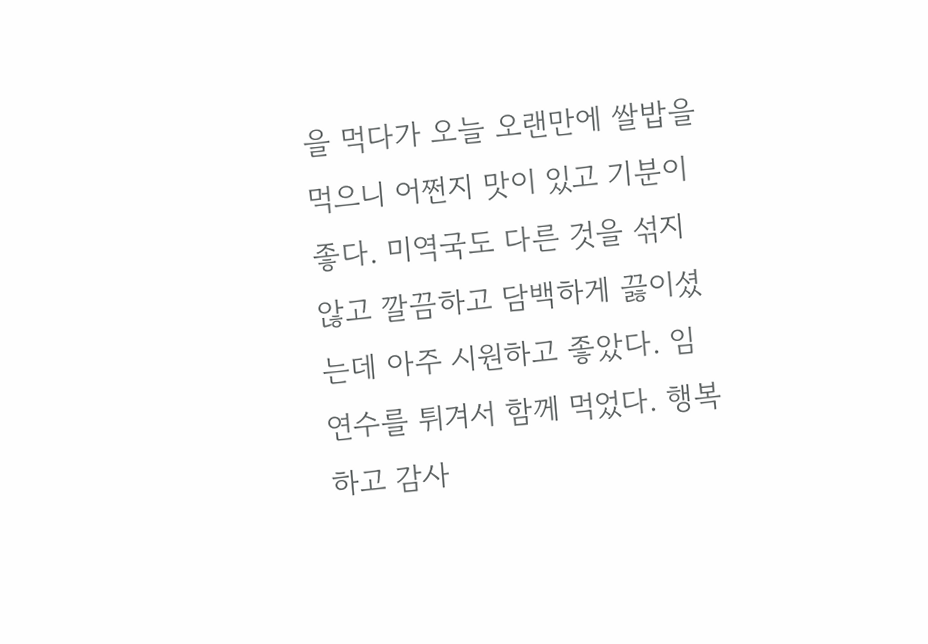을 먹다가 오늘 오랜만에 쌀밥을 먹으니 어쩐지 맛이 있고 기분이 좋다. 미역국도 다른 것을 섞지 않고 깔끔하고 담백하게 끓이셨는데 아주 시원하고 좋았다. 임연수를 튀겨서 함께 먹었다. 행복하고 감사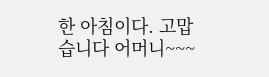한 아침이다. 고맙습니다 어머니~~~